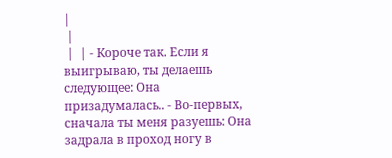|
 |
 |  | - Короче так. Если я выигрываю, ты делаешь следующее: Она призадумалась.. - Во-первых, сначала ты меня разуешь: Она задрала в проход ногу в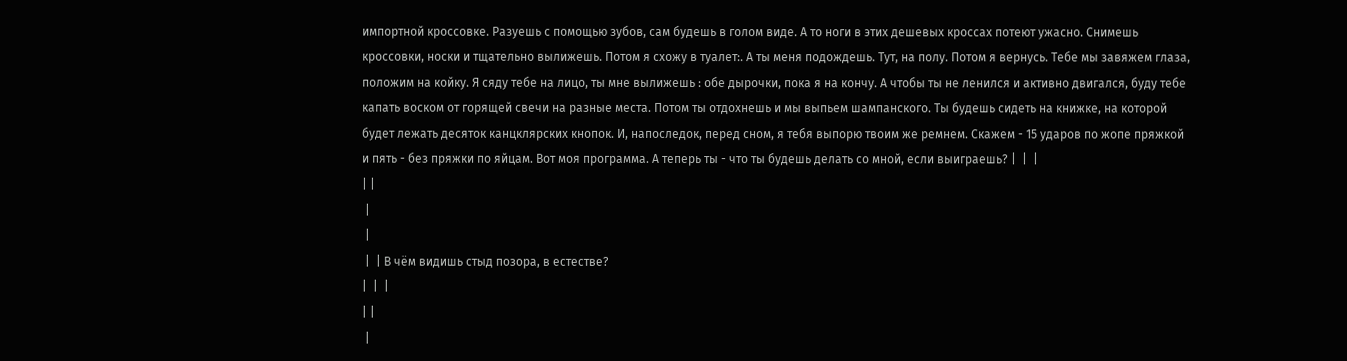импортной кроссовке. Разуешь с помощью зубов, сам будешь в голом виде. А то ноги в этих дешевых кроссах потеют ужасно. Снимешь кроссовки, носки и тщательно вылижешь. Потом я схожу в туалет:. А ты меня подождешь. Тут, на полу. Потом я вернусь. Тебе мы завяжем глаза, положим на койку. Я сяду тебе на лицо, ты мне вылижешь : обе дырочки, пока я на кончу. А чтобы ты не ленился и активно двигался, буду тебе капать воском от горящей свечи на разные места. Потом ты отдохнешь и мы выпьем шампанского. Ты будешь сидеть на книжке, на которой будет лежать десяток канцклярских кнопок. И, напоследок, перед сном, я тебя выпорю твоим же ремнем. Скажем - 15 ударов по жопе пряжкой и пять - без пряжки по яйцам. Вот моя программа. А теперь ты - что ты будешь делать со мной, если выиграешь? |  |  |
| |
 |
 |
 |  | В чём видишь стыд позора, в естестве?
|  |  |
| |
 |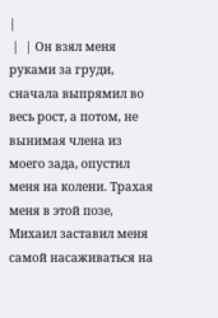|
 |  | Он взял меня руками за груди, сначала выпрямил во весь рост, а потом, не вынимая члена из моего зада, опустил меня на колени. Трахая меня в этой позе, Михаил заставил меня самой насаживаться на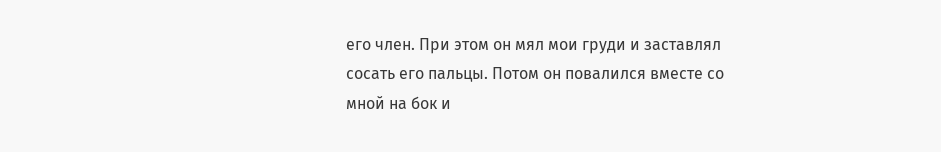его член. При этом он мял мои груди и заставлял сосать его пальцы. Потом он повалился вместе со мной на бок и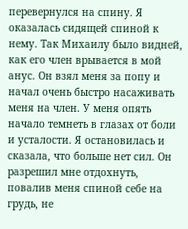перевернулся на спину. Я оказалась сидящей спиной к нему. Так Михаилу было видней, как его член врывается в мой анус. Он взял меня за попу и начал очень быстро насаживать меня на член. У меня опять начало темнеть в глазах от боли и усталости. Я остановилась и сказала, что больше нет сил. Он разрешил мне отдохнуть, повалив меня спиной себе на грудь, не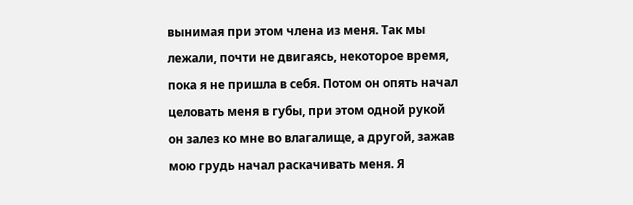вынимая при этом члена из меня. Так мы лежали, почти не двигаясь, некоторое время, пока я не пришла в себя. Потом он опять начал целовать меня в губы, при этом одной рукой он залез ко мне во влагалище, а другой, зажав мою грудь начал раскачивать меня. Я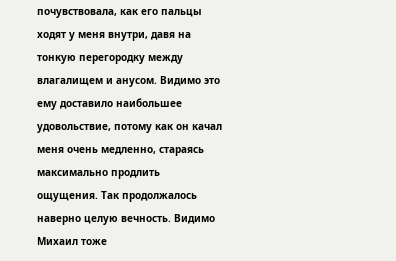почувствовала, как его пальцы ходят у меня внутри, давя на тонкую перегородку между влагалищем и анусом. Видимо это ему доставило наибольшее удовольствие, потому как он качал меня очень медленно, стараясь максимально продлить ощущения. Так продолжалось наверно целую вечность. Видимо Михаил тоже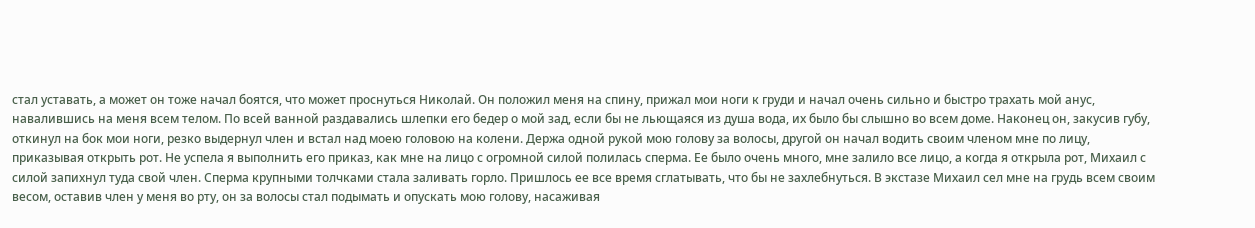стал уставать, а может он тоже начал боятся, что может проснуться Николай. Он положил меня на спину, прижал мои ноги к груди и начал очень сильно и быстро трахать мой анус, навалившись на меня всем телом. По всей ванной раздавались шлепки его бедер о мой зад, если бы не льющаяся из душа вода, их было бы слышно во всем доме. Наконец он, закусив губу, откинул на бок мои ноги, резко выдернул член и встал над моею головою на колени. Держа одной рукой мою голову за волосы, другой он начал водить своим членом мне по лицу, приказывая открыть рот. Не успела я выполнить его приказ, как мне на лицо с огромной силой полилась сперма. Ее было очень много, мне залило все лицо, а когда я открыла рот, Михаил с силой запихнул туда свой член. Сперма крупными толчками стала заливать горло. Пришлось ее все время сглатывать, что бы не захлебнуться. В экстазе Михаил сел мне на грудь всем своим весом, оставив член у меня во рту, он за волосы стал подымать и опускать мою голову, насаживая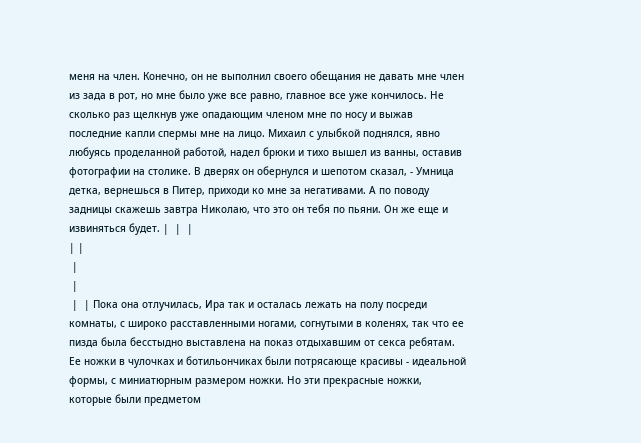меня на член. Конечно, он не выполнил своего обещания не давать мне член из зада в рот, но мне было уже все равно, главное все уже кончилось. Не сколько раз щелкнув уже опадающим членом мне по носу и выжав последние капли спермы мне на лицо. Михаил с улыбкой поднялся, явно любуясь проделанной работой, надел брюки и тихо вышел из ванны, оставив фотографии на столике. В дверях он обернулся и шепотом сказал, - Умница детка, вернешься в Питер, приходи ко мне за негативами. А по поводу задницы скажешь завтра Николаю, что это он тебя по пьяни. Он же еще и извиняться будет. |  |  |
| |
 |
 |
 |  | Пока она отлучилась, Ира так и осталась лежать на полу посреди комнаты, с широко расставленными ногами, согнутыми в коленях, так что ее пизда была бесстыдно выставлена на показ отдыхавшим от секса ребятам. Ее ножки в чулочках и ботильончиках были потрясающе красивы - идеальной формы, с миниатюрным размером ножки. Но эти прекрасные ножки, которые были предметом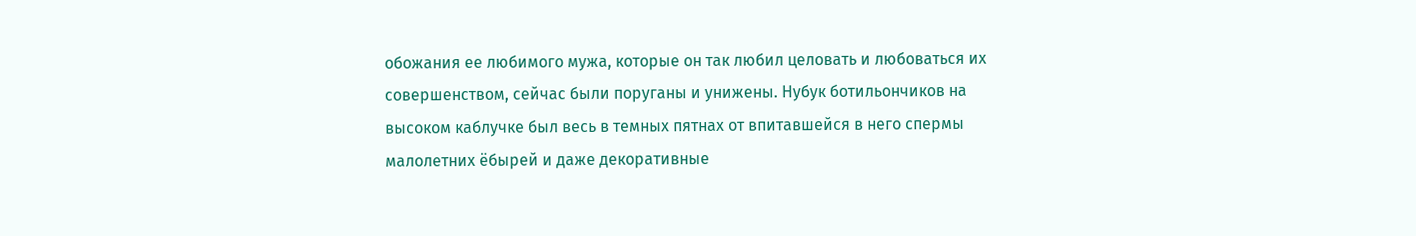обожания ее любимого мужа, которые он так любил целовать и любоваться их совершенством, сейчас были поруганы и унижены. Нубук ботильончиков на высоком каблучке был весь в темных пятнах от впитавшейся в него спермы малолетних ёбырей и даже декоративные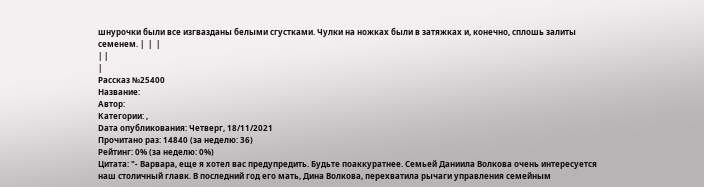шнурочки были все изгвазданы белыми сгустками. Чулки на ножках были в затяжках и, конечно, сплошь залиты семенем. |  |  |
| |
|
Рассказ №25400
Название:
Автор:
Категории: ,
Dата опубликования: Четверг, 18/11/2021
Прочитано раз: 14840 (за неделю: 36)
Рейтинг: 0% (за неделю: 0%)
Цитата: "- Варвара, еще я хотел вас предупредить. Будьте поаккуратнее. Семьей Даниила Волкова очень интересуется наш столичный главк. В последний год его мать, Дина Волкова, перехватила рычаги управления семейным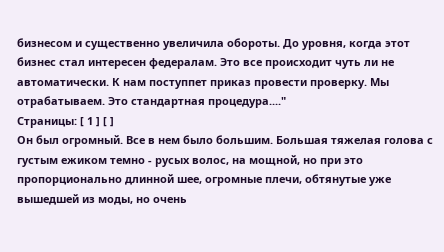бизнесом и существенно увеличила обороты. До уровня, когда этот бизнес стал интересен федералам. Это все происходит чуть ли не автоматически. К нам поступпет приказ провести проверку. Мы отрабатываем. Это стандартная процедура...."
Страницы: [ 1 ] [ ]
Он был огромный. Все в нем было большим. Большая тяжелая голова с густым ежиком темно - русых волос, на мощной, но при это пропорционально длинной шее, огромные плечи, обтянутые уже вышедшей из моды, но очень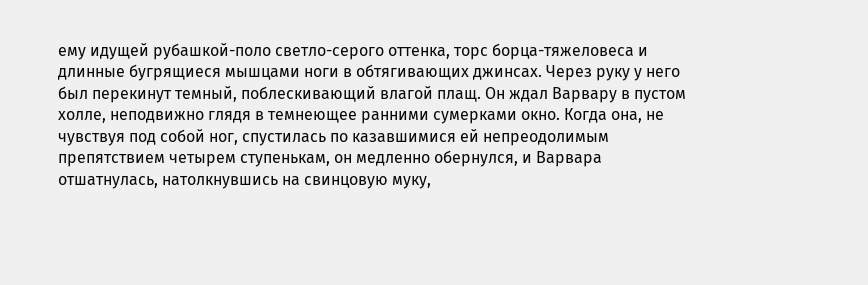ему идущей рубашкой-поло светло-серого оттенка, торс борца-тяжеловеса и длинные бугрящиеся мышцами ноги в обтягивающих джинсах. Через руку у него был перекинут темный, поблескивающий влагой плащ. Он ждал Варвару в пустом холле, неподвижно глядя в темнеющее ранними сумерками окно. Когда она, не чувствуя под собой ног, спустилась по казавшимися ей непреодолимым препятствием четырем ступенькам, он медленно обернулся, и Варвара отшатнулась, натолкнувшись на свинцовую муку,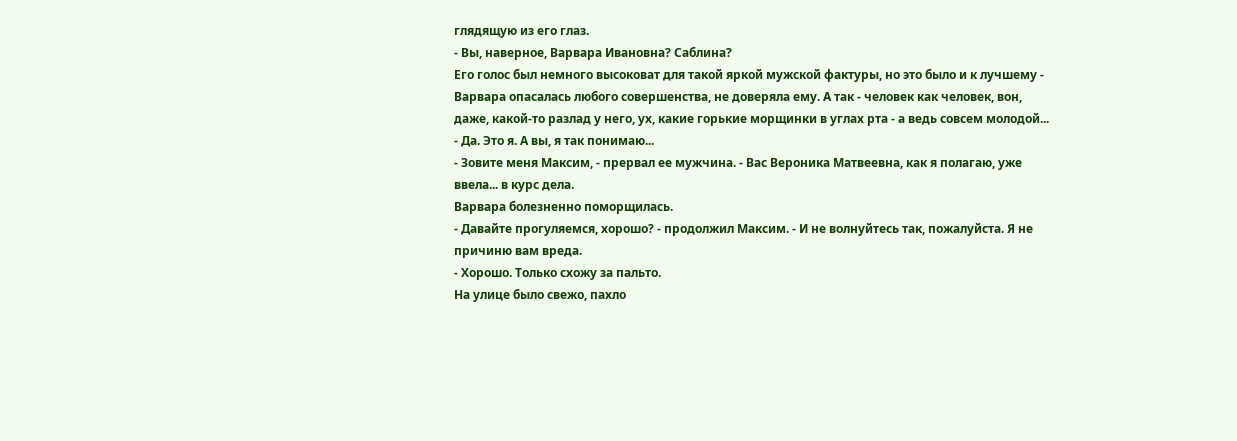глядящую из его глаз.
- Вы, наверное, Варвара Ивановна? Саблина?
Его голос был немного высоковат для такой яркой мужской фактуры, но это было и к лучшему - Варвара опасалась любого совершенства, не доверяла ему. А так - человек как человек, вон, даже, какой-то разлад у него, ух, какие горькие морщинки в углах рта - а ведь совсем молодой...
- Да. Это я. А вы, я так понимаю...
- Зовите меня Максим, - прервал ее мужчина. - Вас Вероника Матвеевна, как я полагаю, уже ввела... в курс дела.
Варвара болезненно поморщилась.
- Давайте прогуляемся, хорошо? - продолжил Максим. - И не волнуйтесь так, пожалуйста. Я не причиню вам вреда.
- Хорошо. Только схожу за пальто.
На улице было свежо, пахло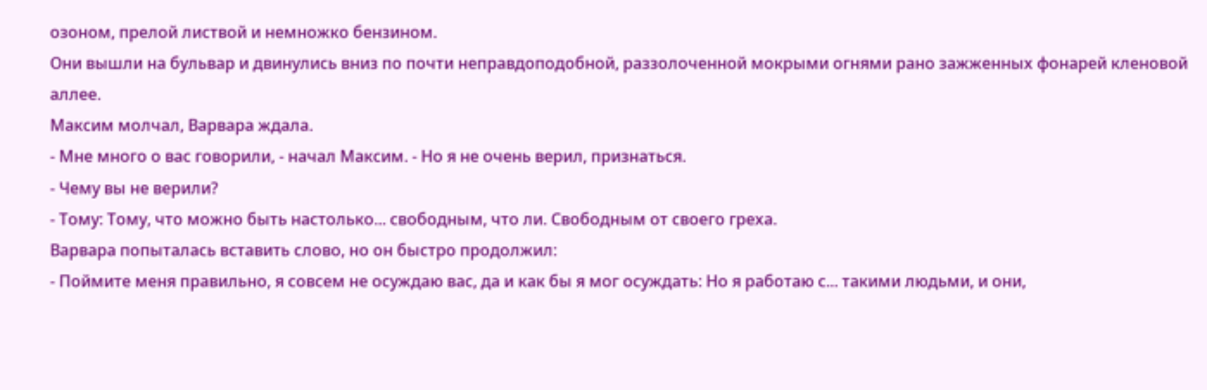озоном, прелой листвой и немножко бензином.
Они вышли на бульвар и двинулись вниз по почти неправдоподобной, раззолоченной мокрыми огнями рано зажженных фонарей кленовой аллее.
Максим молчал, Варвара ждала.
- Мне много о вас говорили, - начал Максим. - Но я не очень верил, признаться.
- Чему вы не верили?
- Тому: Тому, что можно быть настолько... свободным, что ли. Свободным от своего греха.
Варвара попыталась вставить слово, но он быстро продолжил:
- Поймите меня правильно, я совсем не осуждаю вас, да и как бы я мог осуждать: Но я работаю с... такими людьми, и они,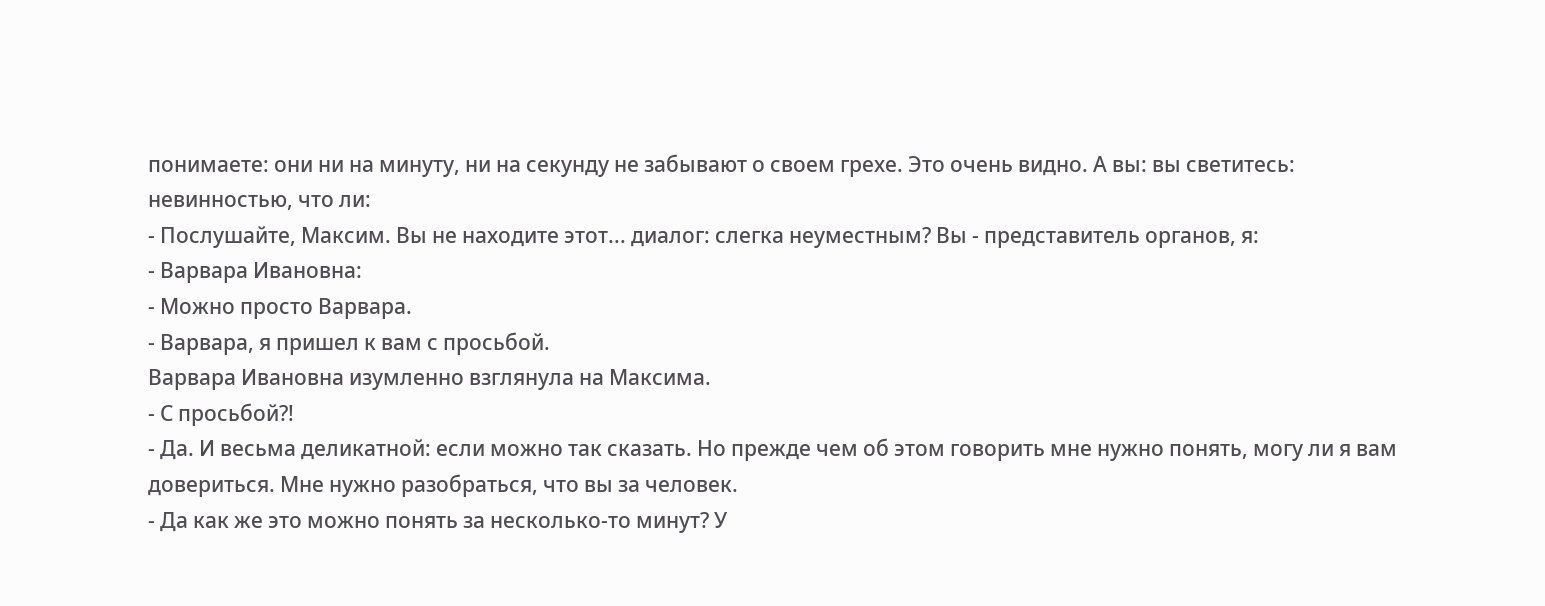понимаете: они ни на минуту, ни на секунду не забывают о своем грехе. Это очень видно. А вы: вы светитесь: невинностью, что ли:
- Послушайте, Максим. Вы не находите этот... диалог: слегка неуместным? Вы - представитель органов, я:
- Варвара Ивановна:
- Можно просто Варвара.
- Варвара, я пришел к вам с просьбой.
Варвара Ивановна изумленно взглянула на Максима.
- С просьбой?!
- Да. И весьма деликатной: если можно так сказать. Но прежде чем об этом говорить мне нужно понять, могу ли я вам довериться. Мне нужно разобраться, что вы за человек.
- Да как же это можно понять за несколько-то минут? У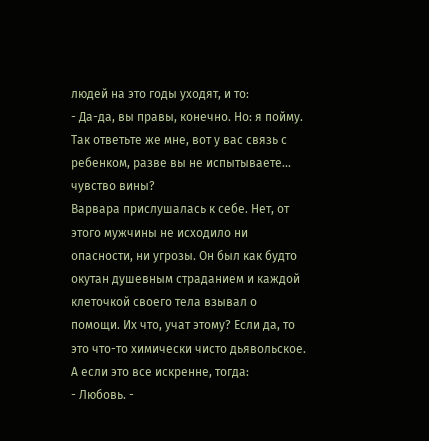людей на это годы уходят, и то:
- Да-да, вы правы, конечно. Но: я пойму. Так ответьте же мне, вот у вас связь с ребенком, разве вы не испытываете... чувство вины?
Варвара прислушалась к себе. Нет, от этого мужчины не исходило ни опасности, ни угрозы. Он был как будто окутан душевным страданием и каждой клеточкой своего тела взывал о помощи. Их что, учат этому? Если да, то это что-то химически чисто дьявольское. А если это все искренне, тогда:
- Любовь. -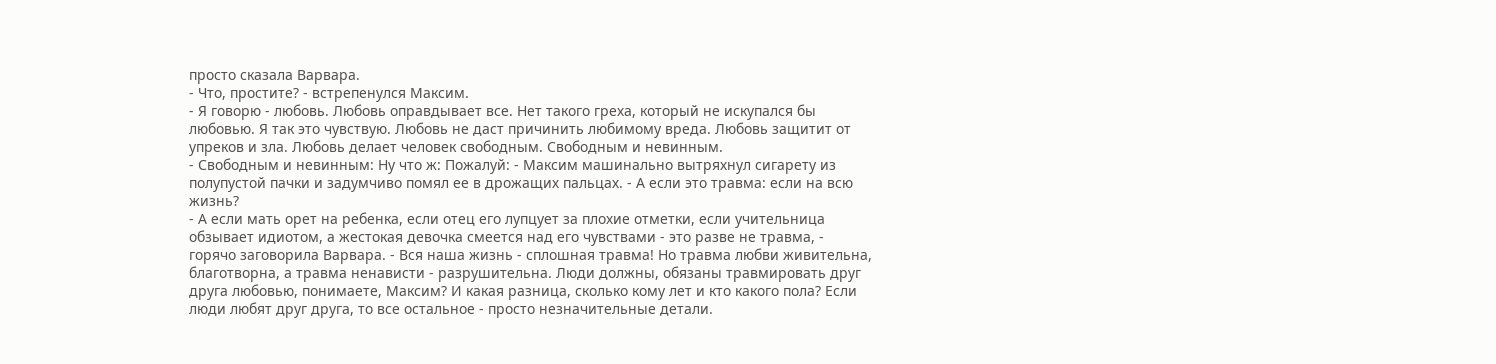просто сказала Варвара.
- Что, простите? - встрепенулся Максим.
- Я говорю - любовь. Любовь оправдывает все. Нет такого греха, который не искупался бы любовью. Я так это чувствую. Любовь не даст причинить любимому вреда. Любовь защитит от упреков и зла. Любовь делает человек свободным. Свободным и невинным.
- Свободным и невинным: Ну что ж: Пожалуй: - Максим машинально вытряхнул сигарету из полупустой пачки и задумчиво помял ее в дрожащих пальцах. - А если это травма: если на всю жизнь?
- А если мать орет на ребенка, если отец его лупцует за плохие отметки, если учительница обзывает идиотом, а жестокая девочка смеется над его чувствами - это разве не травма, - горячо заговорила Варвара. - Вся наша жизнь - сплошная травма! Но травма любви живительна, благотворна, а травма ненависти - разрушительна. Люди должны, обязаны травмировать друг друга любовью, понимаете, Максим? И какая разница, сколько кому лет и кто какого пола? Если люди любят друг друга, то все остальное - просто незначительные детали.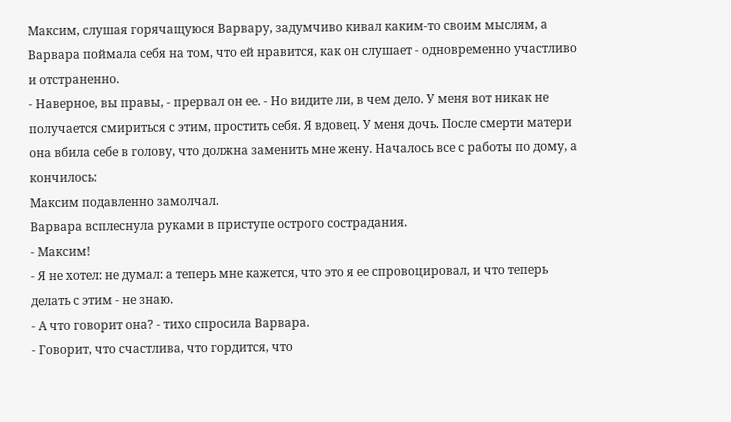Максим, слушая горячащуюся Варвару, задумчиво кивал каким-то своим мыслям, а Варвара поймала себя на том, что ей нравится, как он слушает - одновременно участливо и отстраненно.
- Наверное, вы правы, - прервал он ее. - Но видите ли, в чем дело. У меня вот никак не получается смириться с этим, простить себя. Я вдовец. У меня дочь. После смерти матери она вбила себе в голову, что должна заменить мне жену. Началось все с работы по дому, а кончилось:
Максим подавленно замолчал.
Варвара всплеснула руками в приступе острого сострадания.
- Максим!
- Я не хотел: не думал: а теперь мне кажется, что это я ее спровоцировал, и что теперь делать с этим - не знаю.
- А что говорит она? - тихо спросила Варвара.
- Говорит, что счастлива, что гордится, что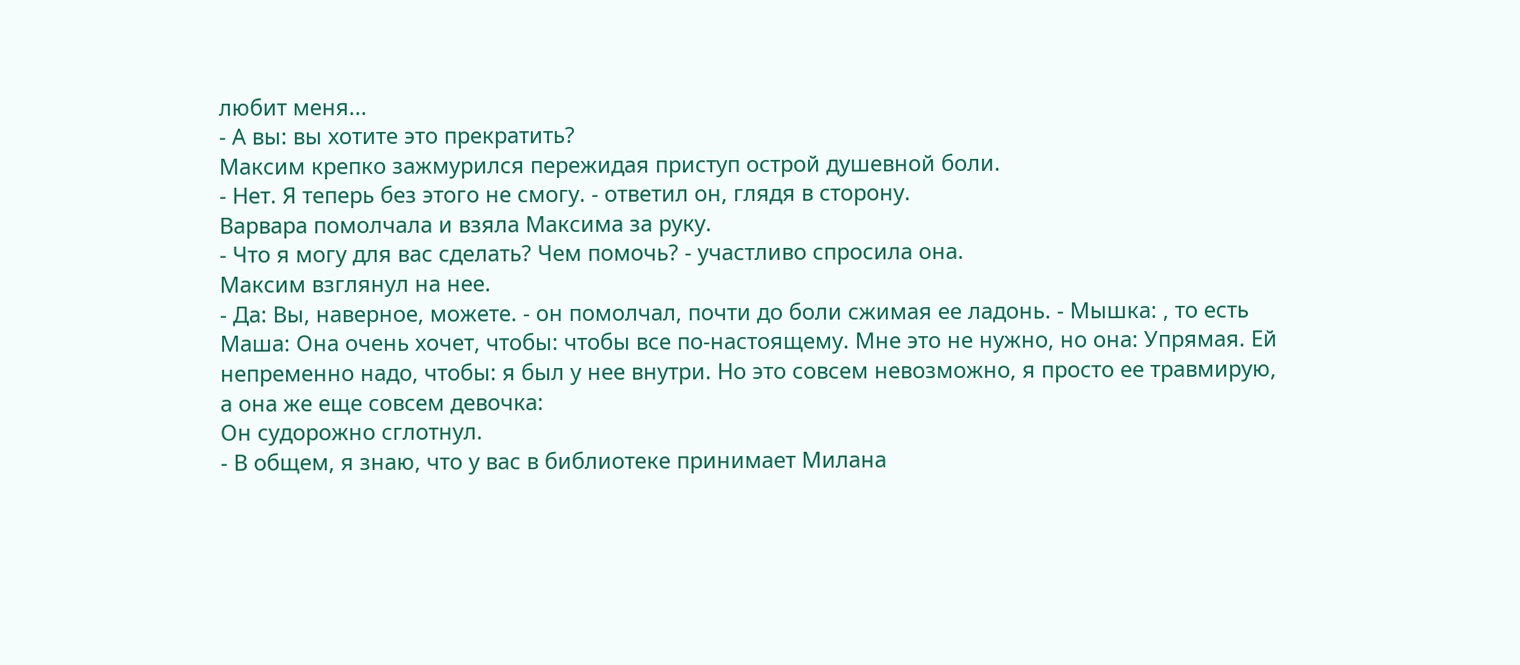любит меня...
- А вы: вы хотите это прекратить?
Максим крепко зажмурился пережидая приступ острой душевной боли.
- Нет. Я теперь без этого не смогу. - ответил он, глядя в сторону.
Варвара помолчала и взяла Максима за руку.
- Что я могу для вас сделать? Чем помочь? - участливо спросила она.
Максим взглянул на нее.
- Да: Вы, наверное, можете. - он помолчал, почти до боли сжимая ее ладонь. - Мышка: , то есть Маша: Она очень хочет, чтобы: чтобы все по-настоящему. Мне это не нужно, но она: Упрямая. Ей непременно надо, чтобы: я был у нее внутри. Но это совсем невозможно, я просто ее травмирую, а она же еще совсем девочка:
Он судорожно сглотнул.
- В общем, я знаю, что у вас в библиотеке принимает Милана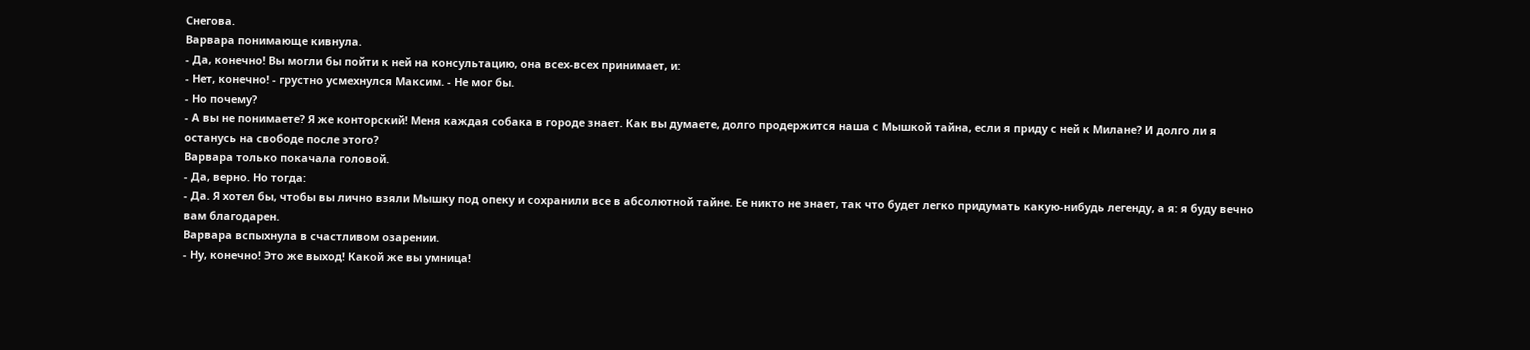Снегова.
Варвара понимающе кивнула.
- Да, конечно! Вы могли бы пойти к ней на консультацию, она всех-всех принимает, и:
- Нет, конечно! - грустно усмехнулся Максим. - Не мог бы.
- Но почему?
- А вы не понимаете? Я же конторский! Меня каждая собака в городе знает. Как вы думаете, долго продержится наша с Мышкой тайна, если я приду с ней к Милане? И долго ли я останусь на свободе после этого?
Варвара только покачала головой.
- Да, верно. Но тогда:
- Да. Я хотел бы, чтобы вы лично взяли Мышку под опеку и сохранили все в абсолютной тайне. Ее никто не знает, так что будет легко придумать какую-нибудь легенду, а я: я буду вечно вам благодарен.
Варвара вспыхнула в счастливом озарении.
- Ну, конечно! Это же выход! Какой же вы умница!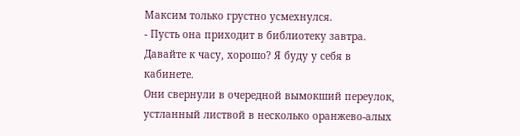Максим только грустно усмехнулся.
- Пусть она приходит в библиотеку завтра. Давайте к часу, хорошо? Я буду у себя в кабинете.
Они свернули в очередной вымокший переулок, устланный листвой в несколько оранжево-алых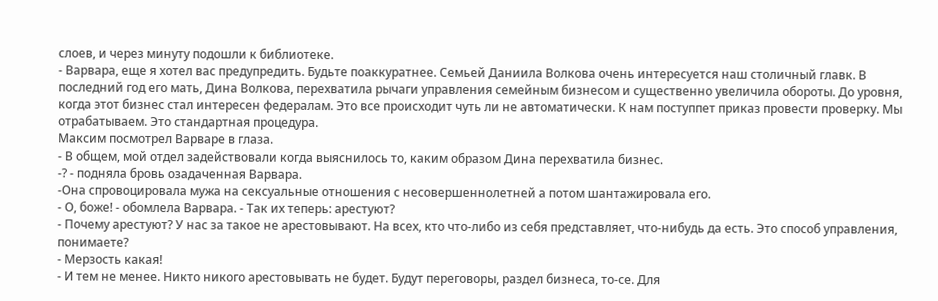слоев, и через минуту подошли к библиотеке.
- Варвара, еще я хотел вас предупредить. Будьте поаккуратнее. Семьей Даниила Волкова очень интересуется наш столичный главк. В последний год его мать, Дина Волкова, перехватила рычаги управления семейным бизнесом и существенно увеличила обороты. До уровня, когда этот бизнес стал интересен федералам. Это все происходит чуть ли не автоматически. К нам поступпет приказ провести проверку. Мы отрабатываем. Это стандартная процедура.
Максим посмотрел Варваре в глаза.
- В общем, мой отдел задействовали когда выяснилось то, каким образом Дина перехватила бизнес.
-? - подняла бровь озадаченная Варвара.
-Она спровоцировала мужа на сексуальные отношения с несовершеннолетней а потом шантажировала его.
- О, боже! - обомлела Варвара. - Так их теперь: арестуют?
- Почему арестуют? У нас за такое не арестовывают. На всех, кто что-либо из себя представляет, что-нибудь да есть. Это способ управления, понимаете?
- Мерзость какая!
- И тем не менее. Никто никого арестовывать не будет. Будут переговоры, раздел бизнеса, то-се. Для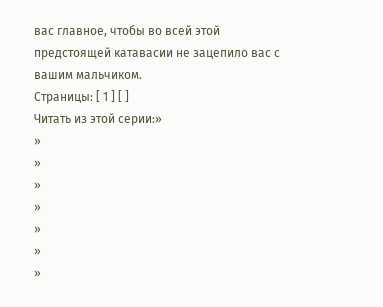вас главное, чтобы во всей этой предстоящей катавасии не зацепило вас с вашим мальчиком.
Страницы: [ 1 ] [ ]
Читать из этой серии:»
»
»
»
»
»
»
»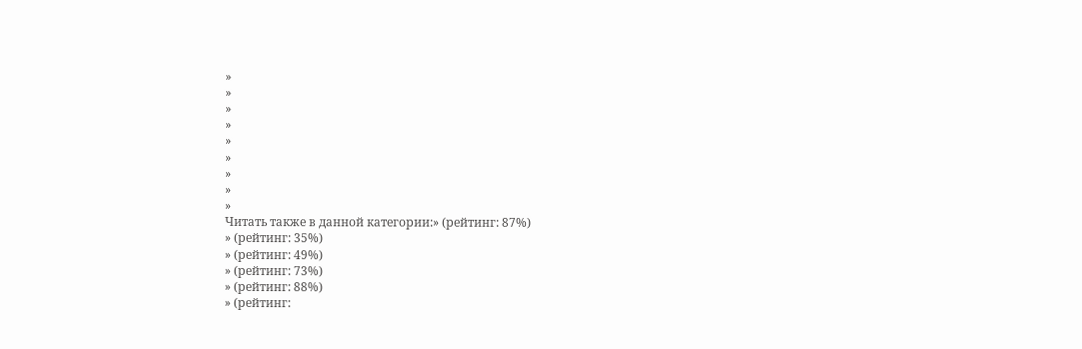»
»
»
»
»
»
»
»
»
Читать также в данной категории:» (рейтинг: 87%)
» (рейтинг: 35%)
» (рейтинг: 49%)
» (рейтинг: 73%)
» (рейтинг: 88%)
» (рейтинг: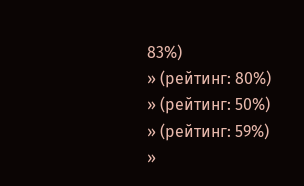83%)
» (рейтинг: 80%)
» (рейтинг: 50%)
» (рейтинг: 59%)
»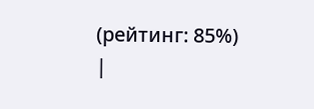(рейтинг: 85%)
|